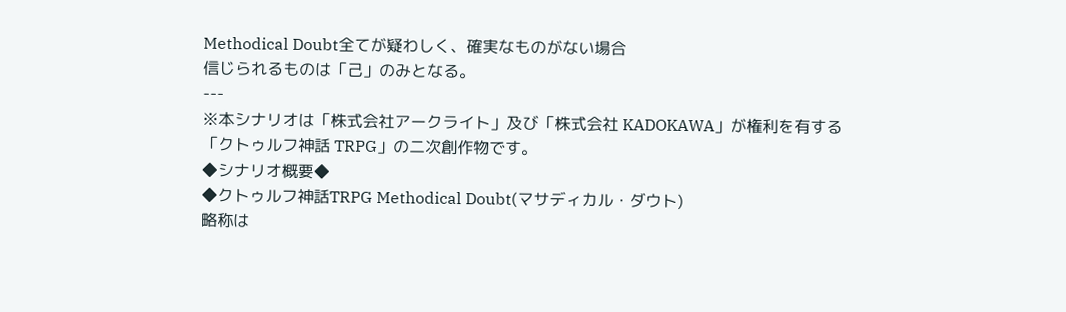Methodical Doubt全てが疑わしく、確実なものがない場合
信じられるものは「己」のみとなる。
---
※本シナリオは「株式会社アークライト」及び「株式会社 KADOKAWA」が権利を有する
「クトゥルフ神話 TRPG」の二次創作物です。
◆シナリオ概要◆
◆クトゥルフ神話TRPG Methodical Doubt(マサディカル・ダウト)
略称は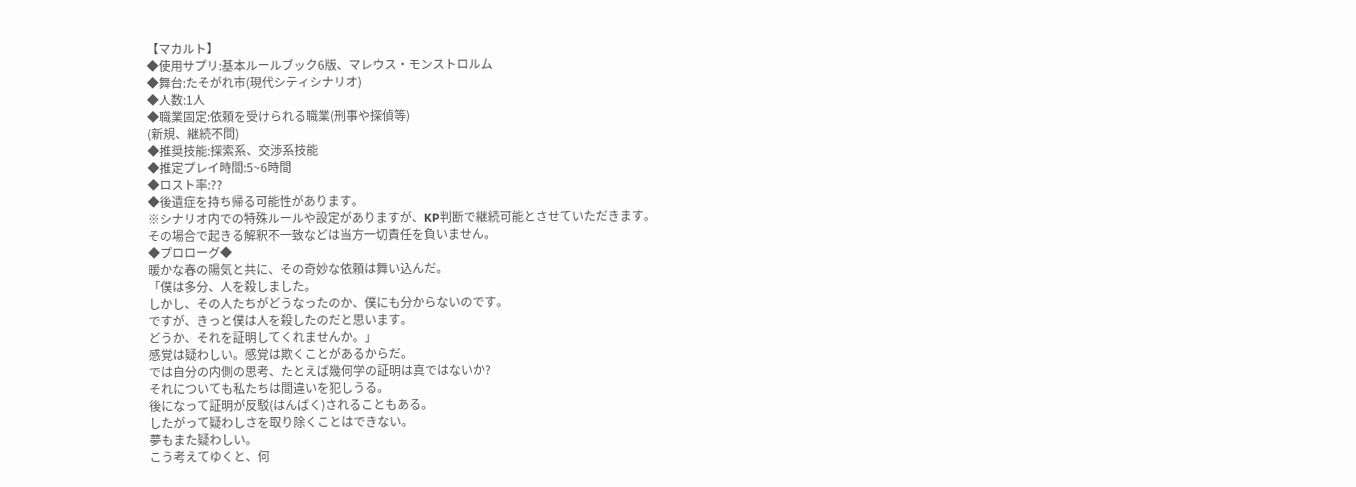【マカルト】
◆使用サプリ:基本ルールブック6版、マレウス・モンストロルム
◆舞台:たそがれ市(現代シティシナリオ)
◆人数:1人
◆職業固定:依頼を受けられる職業(刑事や探偵等)
(新規、継続不問)
◆推奨技能:探索系、交渉系技能
◆推定プレイ時間:5~6時間
◆ロスト率:??
◆後遺症を持ち帰る可能性があります。
※シナリオ内での特殊ルールや設定がありますが、KP判断で継続可能とさせていただきます。
その場合で起きる解釈不一致などは当方一切責任を負いません。
◆プロローグ◆
暖かな春の陽気と共に、その奇妙な依頼は舞い込んだ。
「僕は多分、人を殺しました。
しかし、その人たちがどうなったのか、僕にも分からないのです。
ですが、きっと僕は人を殺したのだと思います。
どうか、それを証明してくれませんか。」
感覚は疑わしい。感覚は欺くことがあるからだ。
では自分の内側の思考、たとえば幾何学の証明は真ではないか?
それについても私たちは間違いを犯しうる。
後になって証明が反駁(はんばく)されることもある。
したがって疑わしさを取り除くことはできない。
夢もまた疑わしい。
こう考えてゆくと、何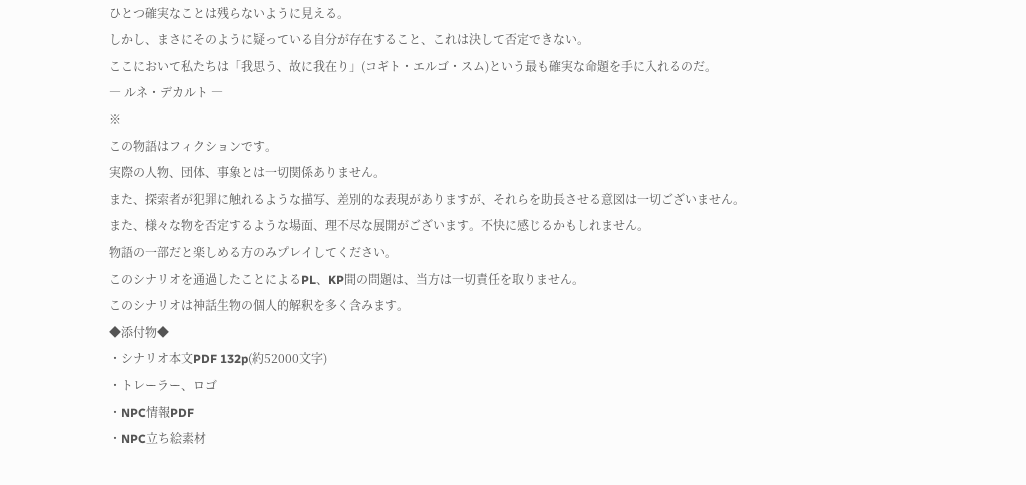ひとつ確実なことは残らないように見える。
しかし、まさにそのように疑っている自分が存在すること、これは決して否定できない。
ここにおいて私たちは「我思う、故に我在り」(コギト・エルゴ・スム)という最も確実な命題を手に入れるのだ。
― ルネ・デカルト ―
※
この物語はフィクションです。
実際の人物、団体、事象とは一切関係ありません。
また、探索者が犯罪に触れるような描写、差別的な表現がありますが、それらを助長させる意図は一切ございません。
また、様々な物を否定するような場面、理不尽な展開がございます。不快に感じるかもしれません。
物語の一部だと楽しめる方のみプレイしてください。
このシナリオを通過したことによるPL、KP間の問題は、当方は一切責任を取りません。
このシナリオは神話生物の個人的解釈を多く含みます。
◆添付物◆
・シナリオ本文PDF 132p(約52000文字)
・トレーラー、ロゴ
・NPC情報PDF
・NPC立ち絵素材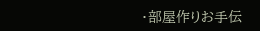・部屋作りお手伝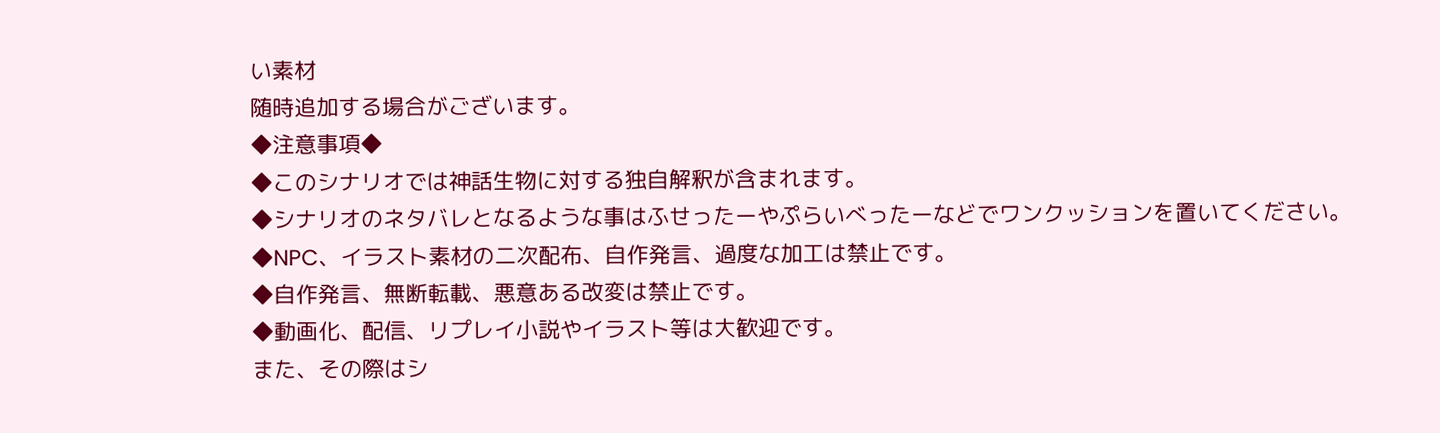い素材
随時追加する場合がございます。
◆注意事項◆
◆このシナリオでは神話生物に対する独自解釈が含まれます。
◆シナリオのネタバレとなるような事はふせったーやぷらいべったーなどでワンクッションを置いてください。
◆NPC、イラスト素材の二次配布、自作発言、過度な加工は禁止です。
◆自作発言、無断転載、悪意ある改変は禁止です。
◆動画化、配信、リプレイ小説やイラスト等は大歓迎です。
また、その際はシ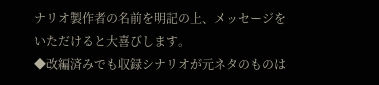ナリオ製作者の名前を明記の上、メッセージをいただけると大喜びします。
◆改編済みでも収録シナリオが元ネタのものは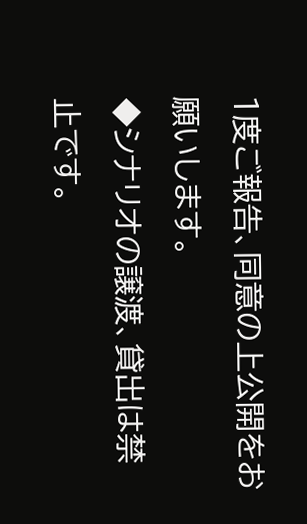1度ご報告、同意の上公開をお願いします。
◆シナリオの譲渡、貸出は禁止です。